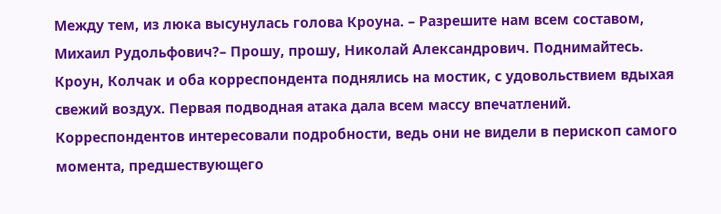Между тем, из люка высунулась голова Кроуна. – Разрешите нам всем составом, Михаил Рудольфович?– Прошу, прошу, Николай Александрович. Поднимайтесь. Кроун, Колчак и оба корреспондента поднялись на мостик, с удовольствием вдыхая свежий воздух. Первая подводная атака дала всем массу впечатлений. Корреспондентов интересовали подробности, ведь они не видели в перископ самого момента, предшествующего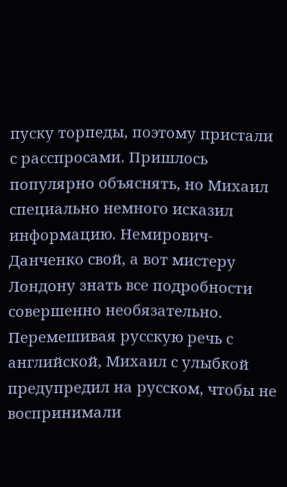пуску торпеды, поэтому пристали с расспросами. Пришлось популярно объяснять, но Михаил специально немного исказил информацию. Немирович-Данченко свой, а вот мистеру Лондону знать все подробности совершенно необязательно. Перемешивая русскую речь с английской, Михаил с улыбкой предупредил на русском, чтобы не воспринимали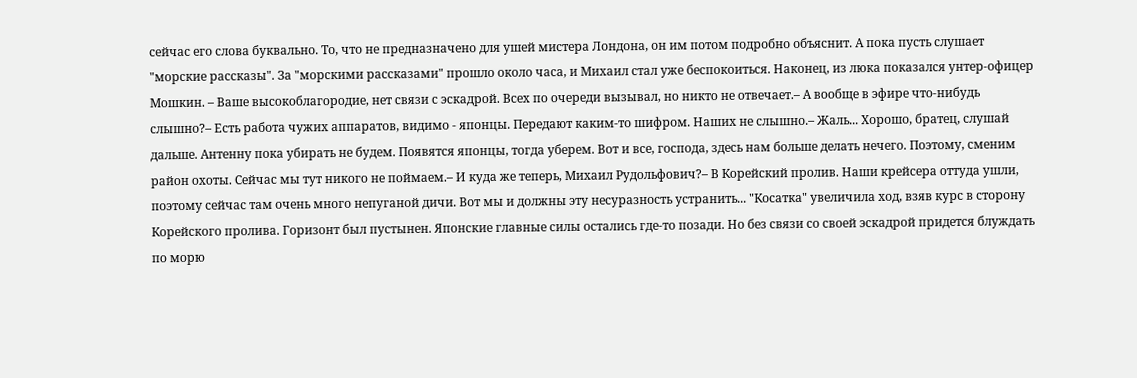сейчас его слова буквально. То, что не предназначено для ушей мистера Лондона, он им потом подробно объяснит. А пока пусть слушает "морские рассказы". За "морскими рассказами" прошло около часа, и Михаил стал уже беспокоиться. Наконец, из люка показался унтер-офицер Мошкин. – Ваше высокоблагородие, нет связи с эскадрой. Всех по очереди вызывал, но никто не отвечает.– А вообще в эфире что-нибудь слышно?– Есть работа чужих аппаратов, видимо - японцы. Передают каким-то шифром. Наших не слышно.– Жаль... Хорошо, братец, слушай дальше. Антенну пока убирать не будем. Появятся японцы, тогда уберем. Вот и все, господа, здесь нам больше делать нечего. Поэтому, сменим район охоты. Сейчас мы тут никого не поймаем.– И куда же теперь, Михаил Рудольфович?– В Корейский пролив. Наши крейсера оттуда ушли, поэтому сейчас там очень много непуганой дичи. Вот мы и должны эту несуразность устранить... "Косатка" увеличила ход, взяв курс в сторону Корейского пролива. Горизонт был пустынен. Японские главные силы остались где-то позади. Но без связи со своей эскадрой придется блуждать по морю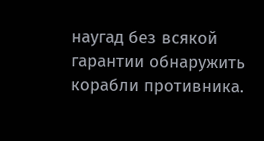наугад без всякой гарантии обнаружить корабли противника.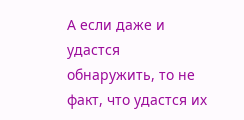А если даже и удастся обнаружить, то не факт, что удастся их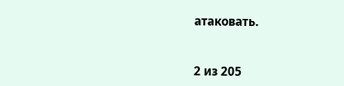атаковать.


2 из 205